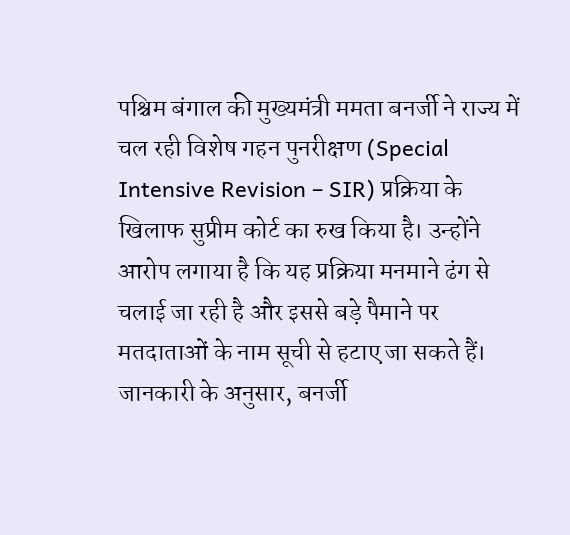पश्चिम बंगाल की मुख्यमंत्री ममता बनर्जी ने राज्य में चल रही विशेष गहन पुनरीक्षण (Special Intensive Revision – SIR) प्रक्रिया के खिलाफ सुप्रीम कोर्ट का रुख किया है। उन्होंने आरोप लगाया है कि यह प्रक्रिया मनमाने ढंग से चलाई जा रही है और इससे बड़े पैमाने पर मतदाताओं के नाम सूची से हटाए जा सकते हैं।
जानकारी के अनुसार, बनर्जी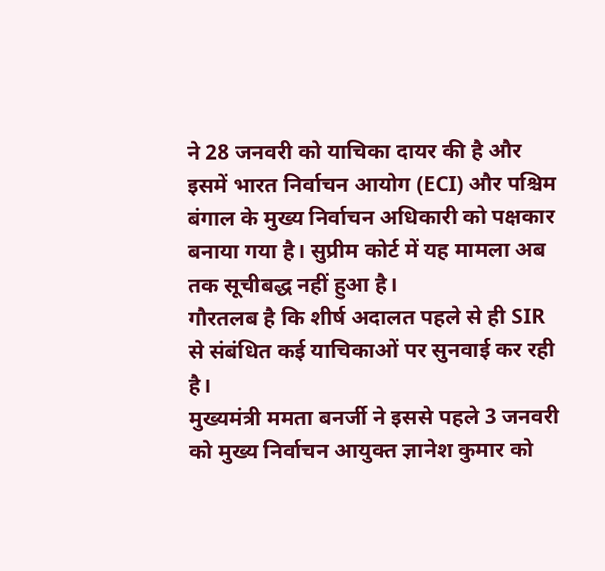ने 28 जनवरी को याचिका दायर की है और इसमें भारत निर्वाचन आयोग (ECI) और पश्चिम बंगाल के मुख्य निर्वाचन अधिकारी को पक्षकार बनाया गया है। सुप्रीम कोर्ट में यह मामला अब तक सूचीबद्ध नहीं हुआ है।
गौरतलब है कि शीर्ष अदालत पहले से ही SIR से संबंधित कई याचिकाओं पर सुनवाई कर रही है।
मुख्यमंत्री ममता बनर्जी ने इससे पहले 3 जनवरी को मुख्य निर्वाचन आयुक्त ज्ञानेश कुमार को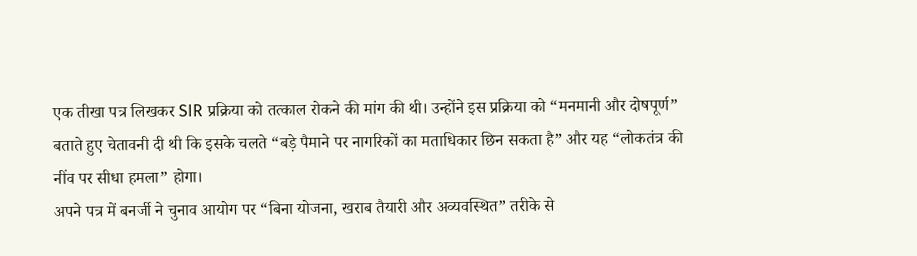एक तीखा पत्र लिखकर SIR प्रक्रिया को तत्काल रोकने की मांग की थी। उन्होंने इस प्रक्रिया को “मनमानी और दोषपूर्ण” बताते हुए चेतावनी दी थी कि इसके चलते “बड़े पैमाने पर नागरिकों का मताधिकार छिन सकता है” और यह “लोकतंत्र की नींव पर सीधा हमला” होगा।
अपने पत्र में बनर्जी ने चुनाव आयोग पर “बिना योजना, खराब तैयारी और अव्यवस्थित” तरीके से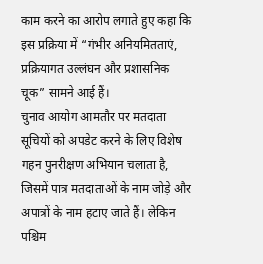काम करने का आरोप लगाते हुए कहा कि इस प्रक्रिया में “गंभीर अनियमितताएं, प्रक्रियागत उल्लंघन और प्रशासनिक चूक” सामने आई हैं।
चुनाव आयोग आमतौर पर मतदाता सूचियों को अपडेट करने के लिए विशेष गहन पुनरीक्षण अभियान चलाता है, जिसमें पात्र मतदाताओं के नाम जोड़े और अपात्रों के नाम हटाए जाते हैं। लेकिन पश्चिम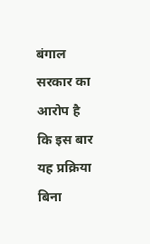बंगाल सरकार का आरोप है कि इस बार यह प्रक्रिया बिना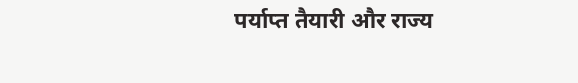पर्याप्त तैयारी और राज्य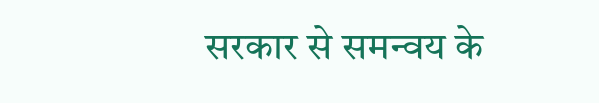सरकार से समन्वय के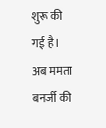शुरू की गई है।
अब ममता बनर्जी की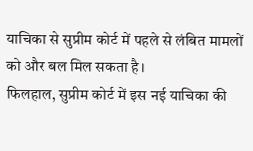याचिका से सुप्रीम कोर्ट में पहले से लंबित मामलों को और बल मिल सकता है।
फिलहाल, सुप्रीम कोर्ट में इस नई याचिका की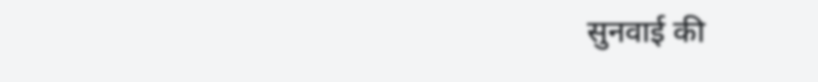सुनवाई की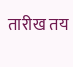तारीख तय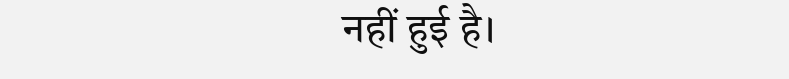नहीं हुई है।